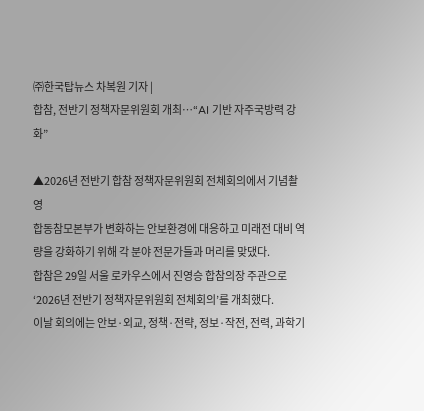㈜한국탑뉴스 차복원 기자 |
합참, 전반기 정책자문위원회 개최…“AI 기반 자주국방력 강화”

▲2026년 전반기 합참 정책자문위원회 전체회의에서 기념촬영
합동참모본부가 변화하는 안보환경에 대응하고 미래전 대비 역량을 강화하기 위해 각 분야 전문가들과 머리를 맞댔다.
합참은 29일 서울 로카우스에서 진영승 합참의장 주관으로 ‘2026년 전반기 정책자문위원회 전체회의’를 개최했다.
이날 회의에는 안보·외교, 정책·전략, 정보·작전, 전력, 과학기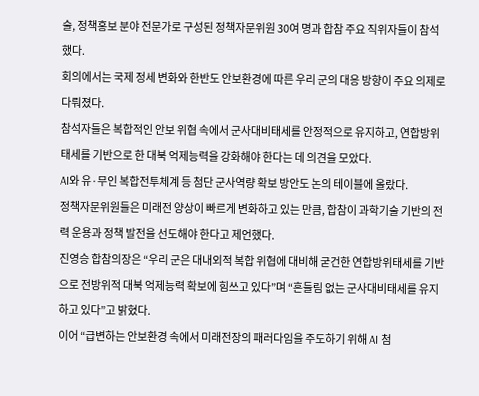술, 정책홍보 분야 전문가로 구성된 정책자문위원 30여 명과 합참 주요 직위자들이 참석했다.
회의에서는 국제 정세 변화와 한반도 안보환경에 따른 우리 군의 대응 방향이 주요 의제로 다뤄졌다.
참석자들은 복합적인 안보 위협 속에서 군사대비태세를 안정적으로 유지하고, 연합방위태세를 기반으로 한 대북 억제능력을 강화해야 한다는 데 의견을 모았다.
AI와 유·무인 복합전투체계 등 첨단 군사역량 확보 방안도 논의 테이블에 올랐다.
정책자문위원들은 미래전 양상이 빠르게 변화하고 있는 만큼, 합참이 과학기술 기반의 전력 운용과 정책 발전을 선도해야 한다고 제언했다.
진영승 합참의장은 “우리 군은 대내외적 복합 위협에 대비해 굳건한 연합방위태세를 기반으로 전방위적 대북 억제능력 확보에 힘쓰고 있다”며 “흔들림 없는 군사대비태세를 유지하고 있다”고 밝혔다.
이어 “급변하는 안보환경 속에서 미래전장의 패러다임을 주도하기 위해 AI 첨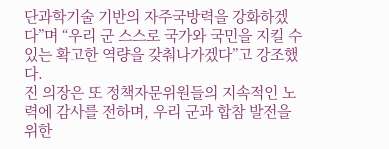단과학기술 기반의 자주국방력을 강화하겠다”며 “우리 군 스스로 국가와 국민을 지킬 수 있는 확고한 역량을 갖춰나가겠다”고 강조했다.
진 의장은 또 정책자문위원들의 지속적인 노력에 감사를 전하며, 우리 군과 합참 발전을 위한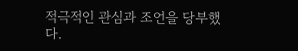적극적인 관심과 조언을 당부했다.